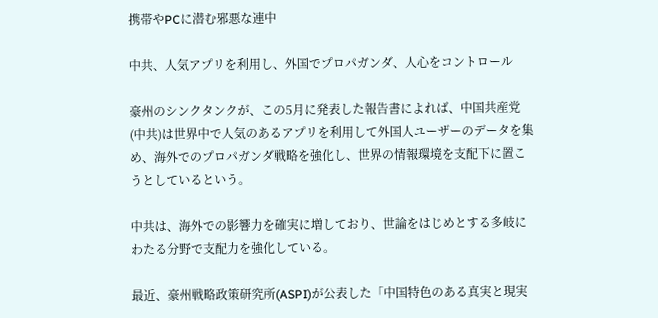携帯やPCに潜む邪悪な連中

中共、人気アプリを利用し、外国でプロパガンダ、人心をコントロール

豪州のシンクタンクが、この5月に発表した報告書によれば、中国共産党(中共)は世界中で人気のあるアプリを利用して外国人ユーザーのデータを集め、海外でのプロパガンダ戦略を強化し、世界の情報環境を支配下に置こうとしているという。

中共は、海外での影響力を確実に増しており、世論をはじめとする多岐にわたる分野で支配力を強化している。

最近、豪州戦略政策研究所(ASPI)が公表した「中国特色のある真実と現実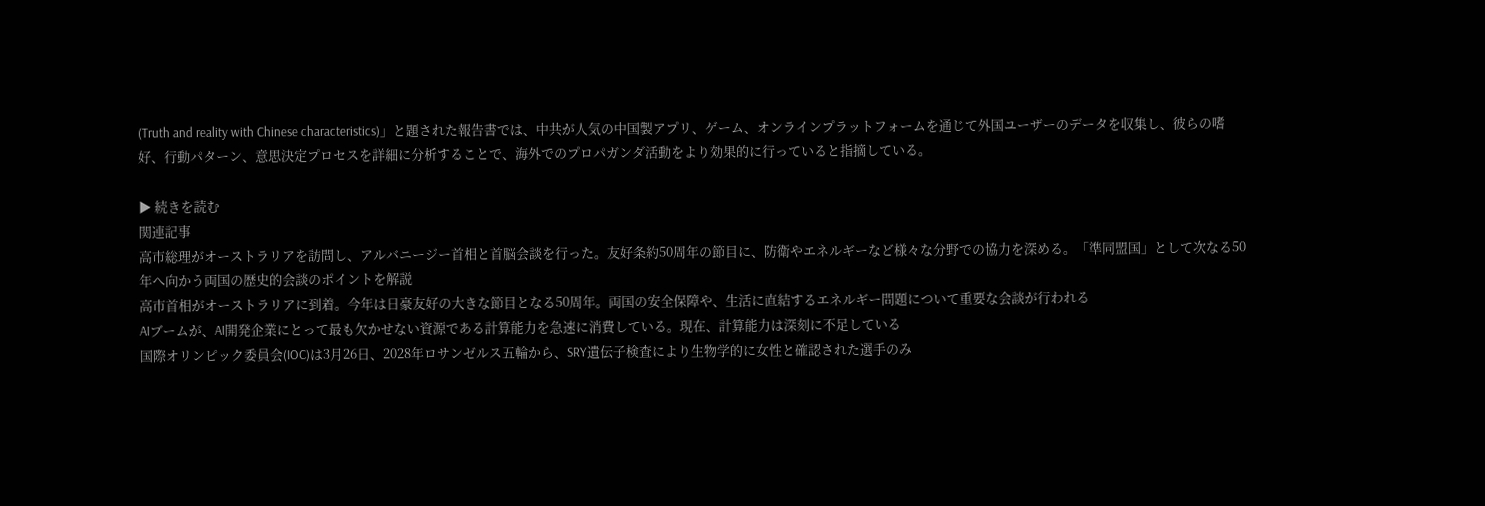(Truth and reality with Chinese characteristics)」と題された報告書では、中共が人気の中国製アプリ、ゲーム、オンラインプラットフォームを通じて外国ユーザーのデータを収集し、彼らの嗜好、行動パターン、意思決定プロセスを詳細に分析することで、海外でのプロパガンダ活動をより効果的に行っていると指摘している。

▶ 続きを読む
関連記事
高市総理がオーストラリアを訪問し、アルバニージー首相と首脳会談を行った。友好条約50周年の節目に、防衛やエネルギーなど様々な分野での協力を深める。「準同盟国」として次なる50年へ向かう両国の歴史的会談のポイントを解説
高市首相がオーストラリアに到着。今年は日豪友好の大きな節目となる50周年。両国の安全保障や、生活に直結するエネルギー問題について重要な会談が行われる
AIブームが、AI開発企業にとって最も欠かせない資源である計算能力を急速に消費している。現在、計算能力は深刻に不足している
国際オリンピック委員会(IOC)は3月26日、2028年ロサンゼルス五輪から、SRY遺伝子検査により生物学的に女性と確認された選手のみ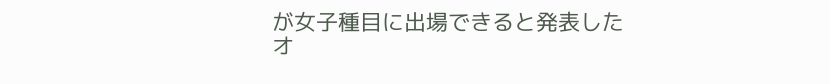が女子種目に出場できると発表した
オ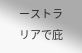ーストラリアで庇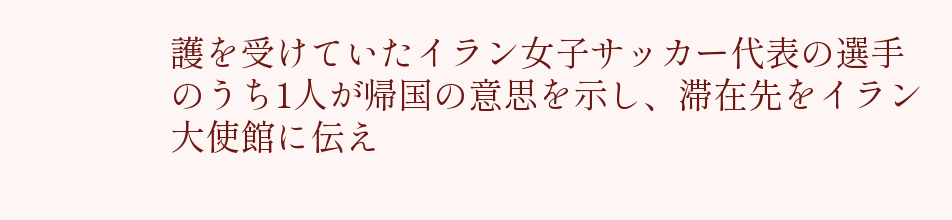護を受けていたイラン女子サッカー代表の選手のうち1人が帰国の意思を示し、滞在先をイラン大使館に伝え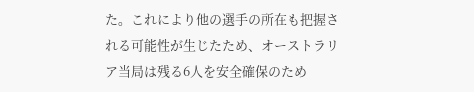た。これにより他の選手の所在も把握される可能性が生じたため、オーストラリア当局は残る6人を安全確保のため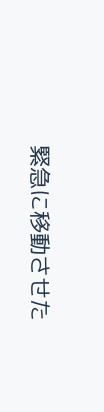緊急に移動させた